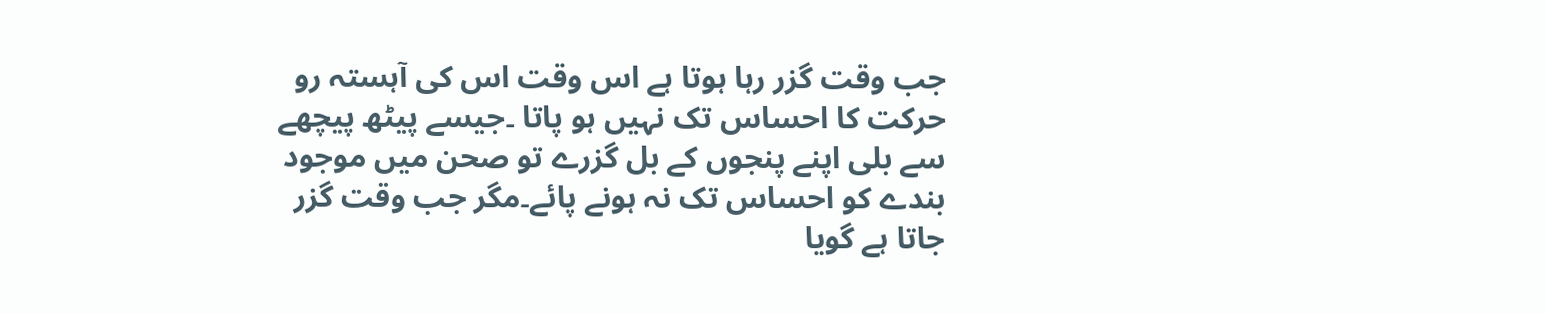جب وقت گزر رہا ہوتا ہے اس وقت اس کی آہستہ رو حرکت کا احساس تک نہیں ہو پاتا ۔جیسے پیٹھ پیچھے سے بلی اپنے پنجوں کے بل گزرے تو صحن میں موجود بندے کو احساس تک نہ ہونے پائے۔مگر جب وقت گزر جاتا ہے گویا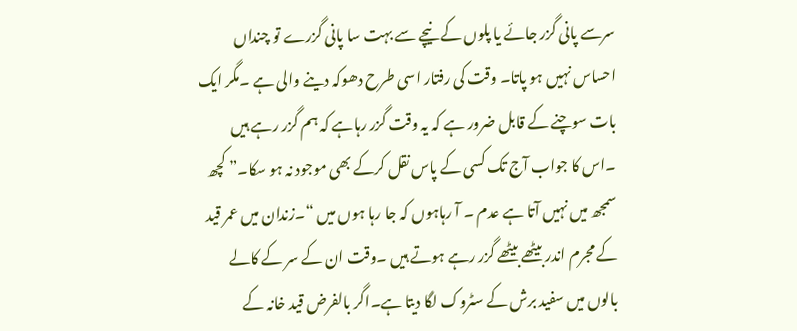سرسے پانی گزر جائے یا پلوں کے نیچے سے بہت سا پانی گزرے تو چنداں احساس نہیں ہو پاتا۔ وقت کی رفتار اسی طرح دھوکہ دینے والی ہے ۔مگر ایک بات سوچنے کے قابل ضرور ہے کہ یہ وقت گزر رہاہے کہ ہم گزر رہے ہیں ۔اس کا جواب آج تک کسی کے پاس نقل کرکے بھی موجود نہ ہو سکا۔” کچھ سمجھ میں نہیں آتا ہے عدم ۔ آ رہاہوں کہ جا رہا ہوں میں “۔زندان میں عمر قید کے مجرم اندر بیٹھے بیٹھے گزر رہے ہوتے ہیں ۔وقت ان کے سر کے کالے بالوں میں سفید برش کے سٹروک لگا دیتا ہے۔اگر بالفرض قید خانہ کے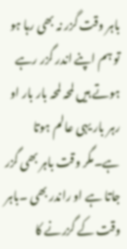باہر وقت گزر نہ بھی رہا ہو تو ہم اپنے اندر گزر رہے ہوتے ہیں لمحہ لمحہ بار بار او رہر بار یہی عالم ہوتا ہے۔مگر وقت باہر بھی گزر جاتا ہے او راندر بھی ۔باہر وقت کے گزرنے کا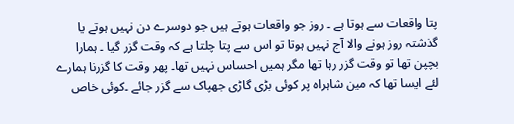پتا واقعات سے ہوتا ہے ۔ روز جو واقعات ہوتے ہیں جو دوسرے دن نہیں ہوتے یا گذشتہ روز ہونے والا آج نہیں ہوتا تو اس سے پتا چلتا ہے کہ وقت گزر گیا ۔ ہمارا بچپن تھا تو وقت گزر رہا تھا مگر ہمیں احساس نہیں تھا۔ پھر وقت کا گزرنا ہمارے لئے ایسا تھا کہ مین شاہراہ پر کوئی بڑی گاڑی جھپاک سے گزر جائے ۔کوئی خاص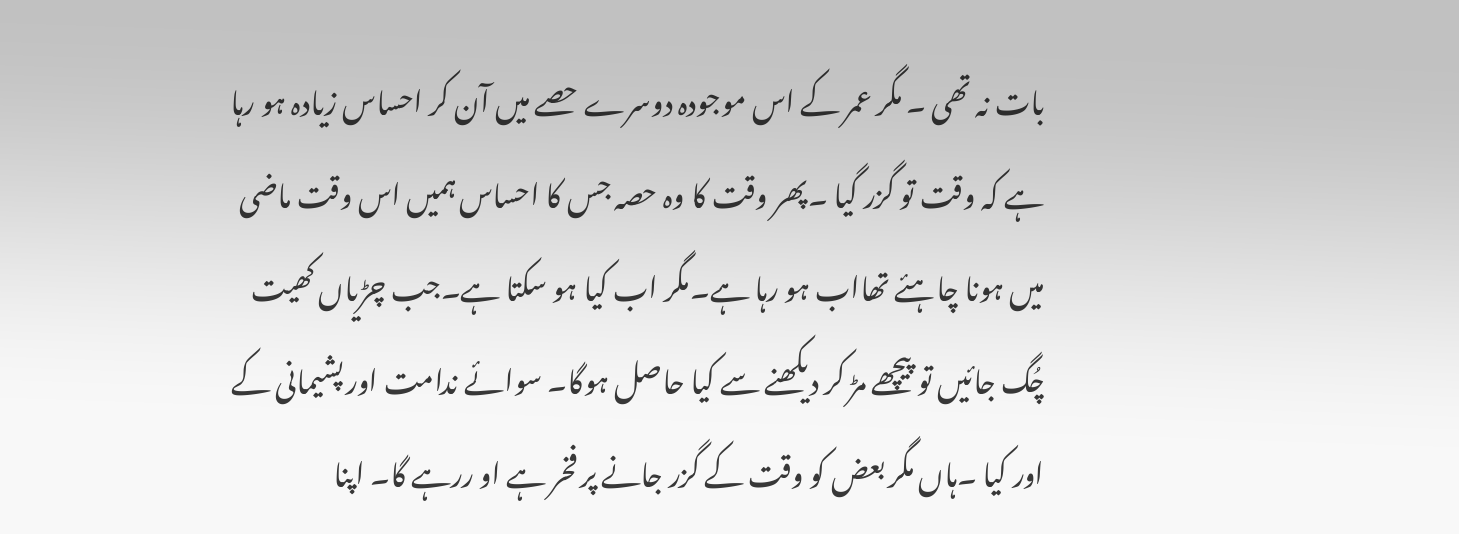بات نہ تھی ۔ مگر عمر کے اس موجودہ دوسرے حصے میں آن کر احساس زیادہ ہو رہا ہے کہ وقت تو گزر گیا ۔پھر وقت کا وہ حصہ جس کا احساس ہمیں اس وقت ماضی میں ہونا چاہئے تھااب ہو رہا ہے۔مگر اب کیا ہو سکتا ہے۔جب چڑیاں کھیت چُگ جائیں تو پیچھے مڑ کر دیکھنے سے کیا حاصل ہوگا۔ سوائے ندامت اور پشیمانی کے اور کیا ۔ہاں مگر بعض کو وقت کے گزر جانے پر فخر ہے او ررہے گا۔ اپنا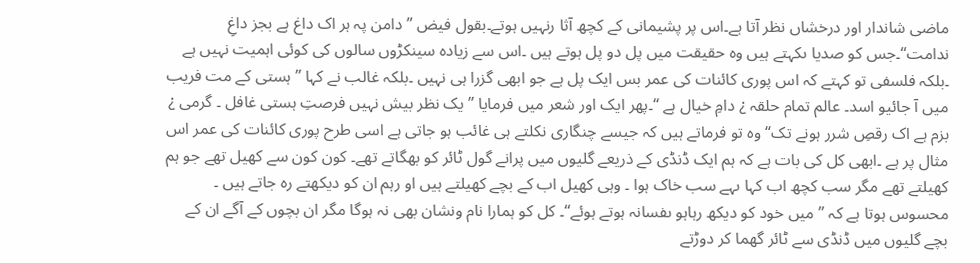ماضی شاندار اور درخشاں نظر آتا ہے۔اس پر پشیمانی کے کچھ آثا رنہیں ہوتے۔بقول فیض ” دامن پہ ہر اک داغ ہے بجز داغِ ندامت“۔جس کو صدیا ںکہتے ہیں وہ حقیقت میں پل دو پل ہوتے ہیں ۔اس سے زیادہ سینکڑوں سالوں کی کوئی اہمیت نہیں ہے
۔بلکہ فلسفی تو کہتے کہ اس پوری کائنات کی عمر بس ایک پل ہے جو ابھی گزرا ہی نہیں ۔بلکہ غالب نے کہا ”ہستی کے مت فریب میں آ جائیو اسد۔ عالم تمام حلقہ ¿ دامِ خیال ہے “۔پھر ایک اور شعر میں فرمایا ” یک نظر بیش نہیں فرصتِ ہستی غافل ۔ گرمی ¿ بزم ہے اک رقصِ شرر ہونے تک“ وہ تو فرماتے ہیں کہ جیسے چنگاری نکلتے ہی غائب ہو جاتی ہے اسی طرح پوری کائنات کی عمر اس مثال پر ہے ۔ابھی کل کی بات ہے کہ ہم ایک ڈنڈی کے ذریعے گلیوں میں پرانے گول ٹائر کو بھگاتے تھے۔ کون کون سے کھیل تھے جو ہم کھیلتے تھے مگر سب کچھ اب کہا ںہے سب خاک ہوا ۔ وہی کھیل اب کے بچے کھیلتے ہیں او رہم ان کو دیکھتے رہ جاتے ہیں ۔ محسوس ہوتا ہے کہ ” میں خود کو دیکھ رہاہو ںفسانہ ہوتے ہوئے“۔ کل کو ہمارا نام ونشان بھی نہ ہوگا مگر ان بچوں کے آگے ان کے بچے گلیوں میں ڈنڈی سے ٹائر گھما کر دوڑتے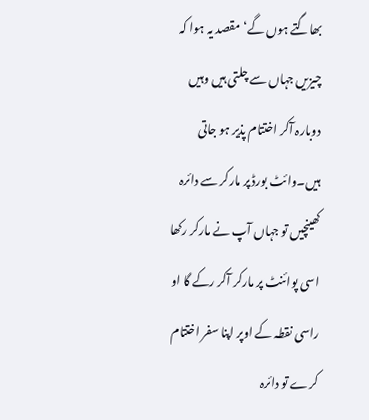بھاگتے ہوں گے‘مقصد یہ ہوا کہ چیزیں جہاں سے چلتی ہیں وہیں دوبارہ آکر اختتام پذیر ہو جاتی ہیں۔وائٹ بورڈ پر مارکر سے دائرہ کھینچیں تو جہاں آپ نے مارکر رکھا اسی پوائنٹ پر مارکر آکر رکے گا او راسی نقطہ کے اوپر اپنا سفر اختتام کرے تو دائرہ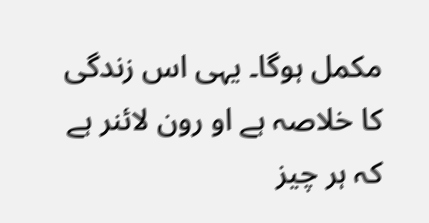مکمل ہوگا۔ یہی اس زندگی کا خلاصہ ہے او رون لائنر ہے کہ ہر چیز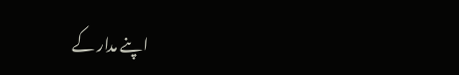اپنے مدار کے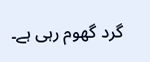گرد گھوم رہی ہے۔